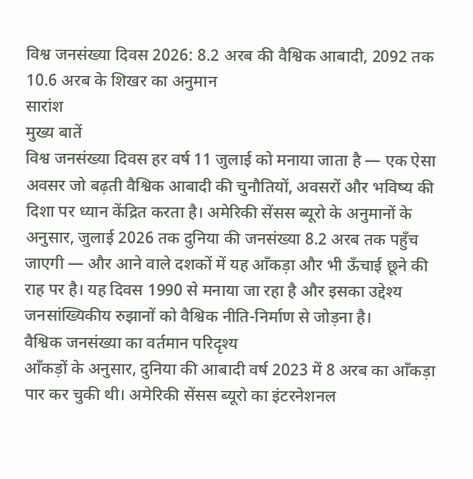विश्व जनसंख्या दिवस 2026: 8.2 अरब की वैश्विक आबादी, 2092 तक 10.6 अरब के शिखर का अनुमान
सारांश
मुख्य बातें
विश्व जनसंख्या दिवस हर वर्ष 11 जुलाई को मनाया जाता है — एक ऐसा अवसर जो बढ़ती वैश्विक आबादी की चुनौतियों, अवसरों और भविष्य की दिशा पर ध्यान केंद्रित करता है। अमेरिकी सेंसस ब्यूरो के अनुमानों के अनुसार, जुलाई 2026 तक दुनिया की जनसंख्या 8.2 अरब तक पहुँच जाएगी — और आने वाले दशकों में यह आँकड़ा और भी ऊँचाई छूने की राह पर है। यह दिवस 1990 से मनाया जा रहा है और इसका उद्देश्य जनसांख्यिकीय रुझानों को वैश्विक नीति-निर्माण से जोड़ना है।
वैश्विक जनसंख्या का वर्तमान परिदृश्य
आँकड़ों के अनुसार, दुनिया की आबादी वर्ष 2023 में 8 अरब का आँकड़ा पार कर चुकी थी। अमेरिकी सेंसस ब्यूरो का इंटरनेशनल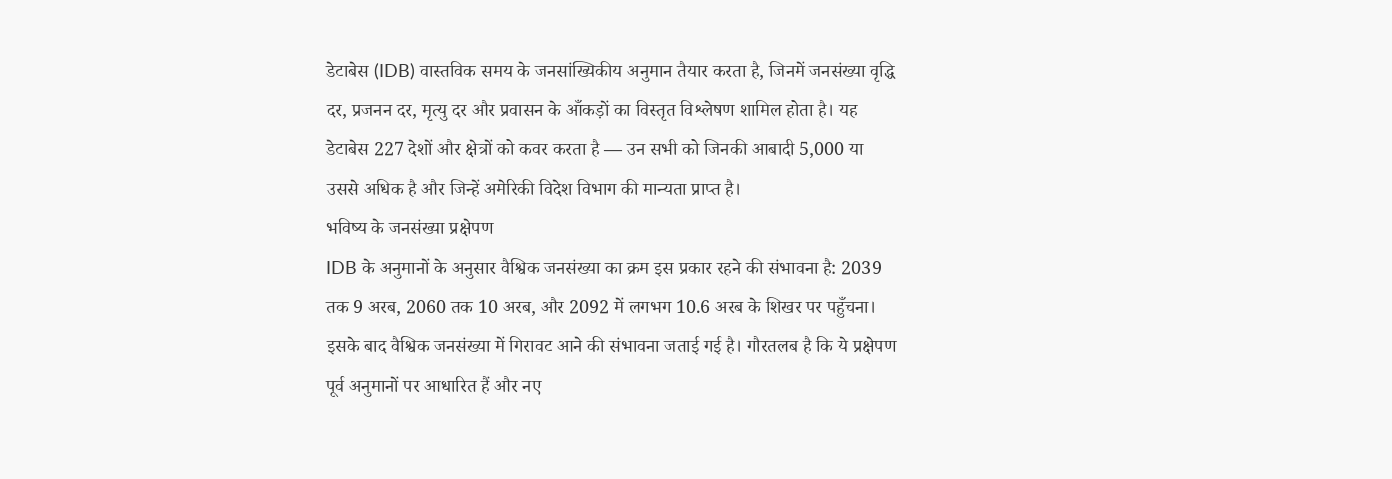डेटाबेस (IDB) वास्तविक समय के जनसांख्यिकीय अनुमान तैयार करता है, जिनमें जनसंख्या वृद्धि दर, प्रजनन दर, मृत्यु दर और प्रवासन के आँकड़ों का विस्तृत विश्लेषण शामिल होता है। यह डेटाबेस 227 देशों और क्षेत्रों को कवर करता है — उन सभी को जिनकी आबादी 5,000 या उससे अधिक है और जिन्हें अमेरिकी विदेश विभाग की मान्यता प्राप्त है।
भविष्य के जनसंख्या प्रक्षेपण
IDB के अनुमानों के अनुसार वैश्विक जनसंख्या का क्रम इस प्रकार रहने की संभावना है: 2039 तक 9 अरब, 2060 तक 10 अरब, और 2092 में लगभग 10.6 अरब के शिखर पर पहुँचना। इसके बाद वैश्विक जनसंख्या में गिरावट आने की संभावना जताई गई है। गौरतलब है कि ये प्रक्षेपण पूर्व अनुमानों पर आधारित हैं और नए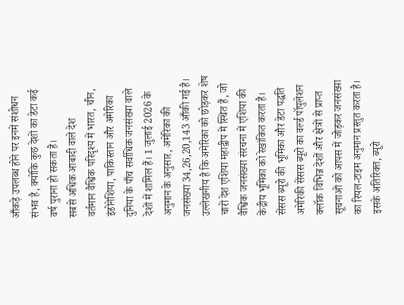आँकड़े उपलब्ध होने पर इनमें संशोधन संभव है, क्योंकि कुछ देशों का डेटा कई वर्ष पुराना हो सकता है।
सबसे अधिक आबादी वाले देश
वर्तमान वैश्विक परिदृश्य में भारत, चीन, इंडोनेशिया, पाकिस्तान और अमेरिका दुनिया के पाँच सर्वाधिक जनसंख्या वाले देशों में शामिल हैं। 1 जुलाई 2026 के अनुमान के अनुसार, अमेरिका की जनसंख्या 34,26,20,143 आँकी गई है। उल्लेखनीय है कि अमेरिका को छोड़कर शेष चारों देश एशिया महाद्वीप में स्थित हैं, जो वैश्विक जनसंख्या संरचना में एशिया की केंद्रीय भूमिका को रेखांकित करता है।
सेंसस ब्यूरो की भूमिका और डेटा पद्धति
अमेरिकी सेंसस ब्यूरो का वर्ल्ड पॉपुलेशन क्लॉक विभिन्न देशों और क्षेत्रों से प्राप्त सूचनाओं को आपस में जोड़कर जनसंख्या का रियल-टाइम अनुमान प्रस्तुत करता है। इसके अतिरिक्त, ब्यूरो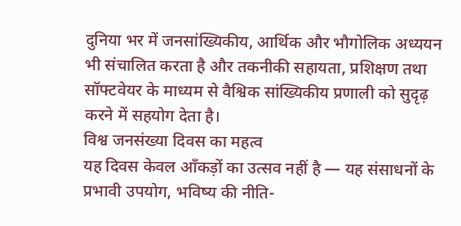दुनिया भर में जनसांख्यिकीय, आर्थिक और भौगोलिक अध्ययन भी संचालित करता है और तकनीकी सहायता, प्रशिक्षण तथा सॉफ्टवेयर के माध्यम से वैश्विक सांख्यिकीय प्रणाली को सुदृढ़ करने में सहयोग देता है।
विश्व जनसंख्या दिवस का महत्व
यह दिवस केवल आँकड़ों का उत्सव नहीं है — यह संसाधनों के प्रभावी उपयोग, भविष्य की नीति-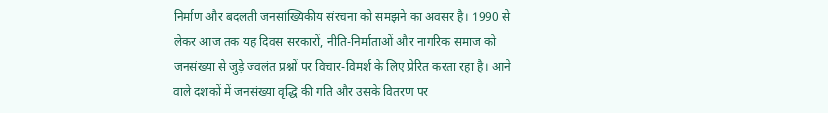निर्माण और बदलती जनसांख्यिकीय संरचना को समझने का अवसर है। 1990 से लेकर आज तक यह दिवस सरकारों, नीति-निर्माताओं और नागरिक समाज को जनसंख्या से जुड़े ज्वलंत प्रश्नों पर विचार-विमर्श के लिए प्रेरित करता रहा है। आने वाले दशकों में जनसंख्या वृद्धि की गति और उसके वितरण पर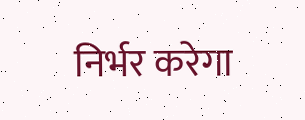निर्भर करेगा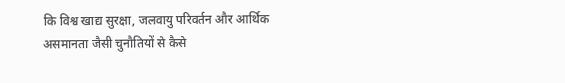कि विश्व खाद्य सुरक्षा, जलवायु परिवर्तन और आर्थिक असमानता जैसी चुनौतियों से कैसे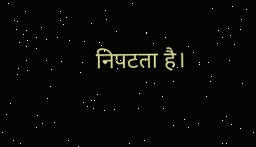निपटता है।